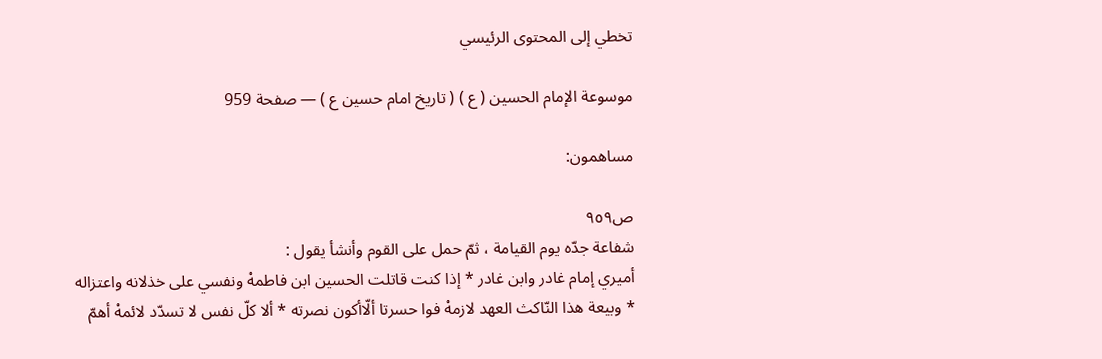تخطي إلى المحتوى الرئيسي

موسوعة الإمام الحسين ( ع ) ( تاريخ امام حسين ع ) — صفحة 959

مساهمون:

ص٩٥٩
شفاعة جدّه يوم القيامة ، ثمّ حمل على القوم وأنشأ يقول :
أميري إمام غادر وابن غادر * إذا كنت قاتلت الحسين ابن فاطمهْ ونفسي على خذلانه واعتزاله * وبيعة هذا النّاكث العهد لازمهْ فوا حسرتا ألّاأكون نصرته * ألا كلّ نفس لا تسدّد لائمهْ أهمّ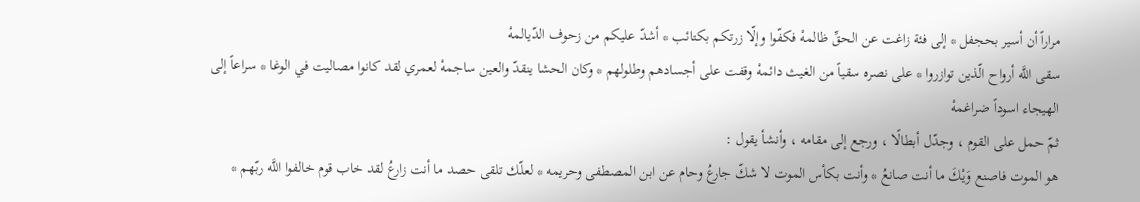مراراً أن أسير بحجفل * إلى فئة زاغت عن الحقِّ ظالمهْ فكفّوا وإلّا زرتكم بكتائب * أشدّ عليكم من زحوف الدّيالمهْ
سقى اللَّه أرواح الّذين توازروا * على نصره سقياً من الغيث دائمهْ وقفت على أجسادهم وطلولهم * وكان الحشا ينقدّ والعين ساجمهْ لعمري لقد كانوا مصاليت في الوغا * سراعاً إلى الهيجاء اسوداً ضراغمهْ
ثمّ حمل على القوم ، وجدّل أبطالًا ، ورجع إلى مقامه ، وأنشأ يقول :
هو الموت فاصنع وَيْكَ ما أنت صانعُ * وأنت بكأس الموت لا شكّ جارعُ وحام عن ابن المصطفى وحريمه * لعلّك تلقى حصد ما أنت زارعُ لقد خاب قوم خالفوا اللَّه ربّهم *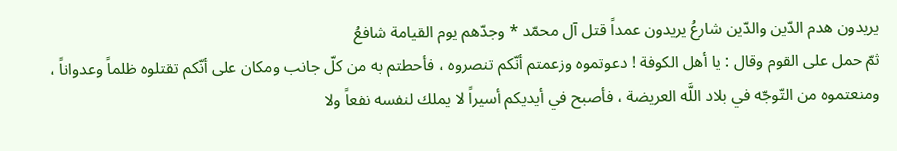يريدون هدم الدّين والدّين شارعُ يريدون عمداً قتل آل محمّد * وجدّهم يوم القيامة شافعُ
ثمّ حمل على القوم وقال : يا أهل الكوفة ! دعوتموه وزعمتم أنّكم تنصروه ، فأحطتم به من كلّ جانب ومكان على أنّكم تقتلوه ظلماً وعدواناً ، ومنعتموه من التّوجّه في بلاد اللَّه العريضة ، فأصبح في أيديكم أسيراً لا يملك لنفسه نفعاً ولا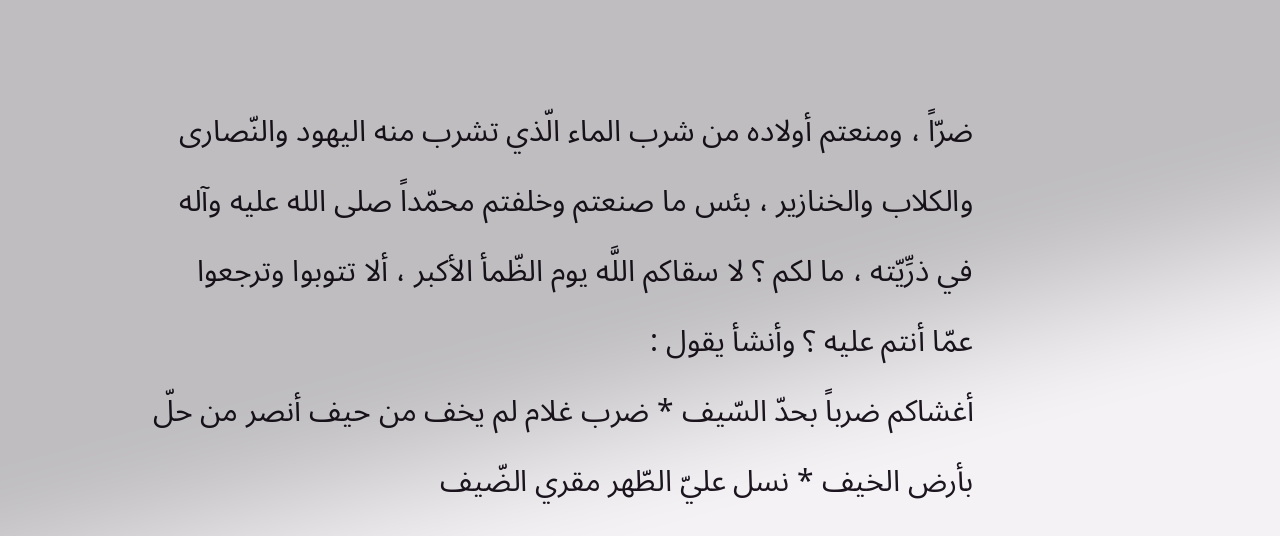ضرّاً ، ومنعتم أولاده من شرب الماء الّذي تشرب منه اليهود والنّصارى والكلاب والخنازير ، بئس ما صنعتم وخلفتم محمّداً صلى الله عليه وآله في ذرِّيّته ، ما لكم ؟ لا سقاكم اللَّه يوم الظّمأ الأكبر ، ألا تتوبوا وترجعوا عمّا أنتم عليه ؟ وأنشأ يقول :
أغشاكم ضرباً بحدّ السّيف * ضرب غلام لم يخف من حيف أنصر من حلّ بأرض الخيف * نسل عليّ الطّهر مقري الضّيف